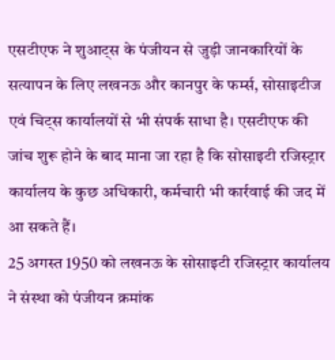एसटीएफ ने शुआट्स के पंजीयन से जुड़ी जानकारियों के सत्यापन के लिए लखनऊ और कानपुर के फर्म्स, सोसाइटीज एवं चिट्स कार्यालयों से भी संपर्क साधा है। एसटीएफ की जांच शुरू होने के बाद माना जा रहा है कि सोसाइटी रजिस्ट्रार कार्यालय के कुछ अधिकारी, कर्मचारी भी कार्रवाई की जद में आ सकते हैं।
25 अगस्त 1950 को लखनऊ के सोसाइटी रजिस्ट्रार कार्यालय ने संस्था को पंजीयन क्रमांक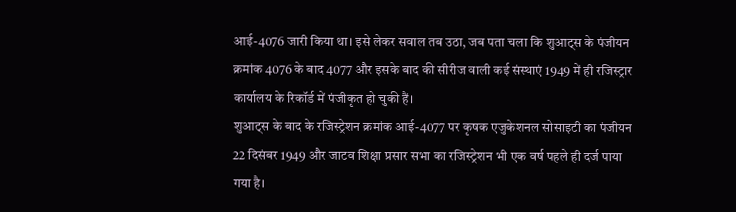आई-4076 जारी किया था। इसे लेकर सवाल तब उठा, जब पता चला कि शुआट्स के पंजीयन क्रमांक 4076 के बाद 4077 और इसके बाद की सीरीज वाली कई संस्थाएं 1949 में ही रजिस्ट्रार कार्यालय के रिकॉर्ड में पंजीकृत हो चुकी हैं।
शुआट्स के बाद के रजिस्ट्रेशन क्रमांक आई-4077 पर कृषक एजुकेशनल सोसाइटी का पंजीयन 22 दिसंबर 1949 और जाटव शिक्षा प्रसार सभा का रजिस्ट्रेशन भी एक वर्ष पहले ही दर्ज पाया गया है।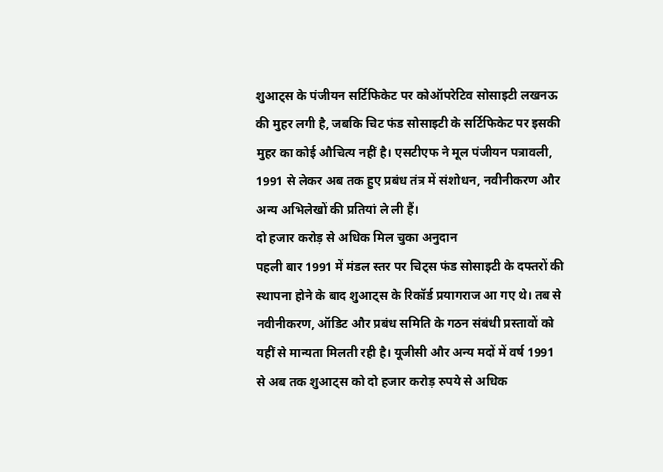शुआट्स के पंजीयन सर्टिफिकेट पर कोऑपरेटिव सोसाइटी लखनऊ की मुहर लगी है, जबकि चिट फंड सोसाइटी के सर्टिफिकेट पर इसकी मुहर का कोई औचित्य नहीं है। एसटीएफ ने मूल पंजीयन पत्रावली, 1991 से लेकर अब तक हुए प्रबंध तंत्र में संशोधन, नवीनीकरण और अन्य अभिलेखों की प्रतियां ले ली हैं।
दो हजार करोड़ से अधिक मिल चुका अनुदान
पहली बार 1991 में मंडल स्तर पर चिट्स फंड सोसाइटी के दफ्तरों की स्थापना होने के बाद शुआट्स के रिकॉर्ड प्रयागराज आ गए थे। तब से नवीनीकरण, ऑडिट और प्रबंध समिति के गठन संबंधी प्रस्तावों को यहीं से मान्यता मिलती रही है। यूजीसी और अन्य मदों में वर्ष 1991 से अब तक शुआट्स को दो हजार करोड़ रुपये से अधिक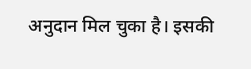अनुदान मिल चुका है। इसकी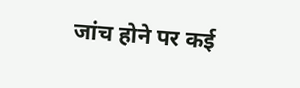जांच होने पर कई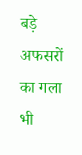बड़े अफसरों का गला भी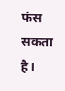फंस सकता है।